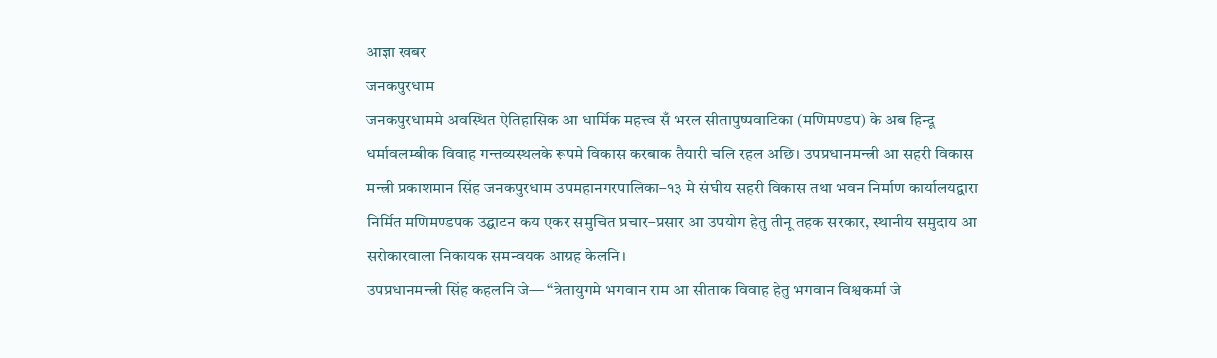आज्ञा खबर
जनकपुरधाम
जनकपुरधाममे अवस्थित ऐतिहासिक आ धार्मिक महत्त्व सँ भरल सीतापुष्पवाटिका (मणिमण्डप) के अब हिन्दू धर्मावलम्बीक विवाह गन्तव्यस्थलके रूपमे विकास करबाक तैयारी चलि रहल अछि। उपप्रधानमन्त्री आ सहरी विकास मन्त्री प्रकाशमान सिंह जनकपुरधाम उपमहानगरपालिका–१३ मे संघीय सहरी विकास तथा भवन निर्माण कार्यालयद्वारा निर्मित मणिमण्डपक उद्घाटन कय एकर समुचित प्रचार–प्रसार आ उपयोग हेतु तीनू तहक सरकार, स्थानीय समुदाय आ सरोकारवाला निकायक समन्वयक आग्रह केलनि।
उपप्रधानमन्त्री सिंह कहलनि जे— “त्रेतायुगमे भगवान राम आ सीताक विवाह हेतु भगवान विश्वकर्मा जे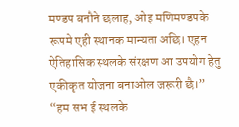मण्डप बनौने छलाह, ओइ मणिमण्डपके रूपमे एही स्थानक मान्यता अछि। एहन ऐतिहासिक स्थलके संरक्षण आ उपयोग हेतु एकीकृत योजना बनाओल जरूरी छै।”
“हम सभ ई स्थलके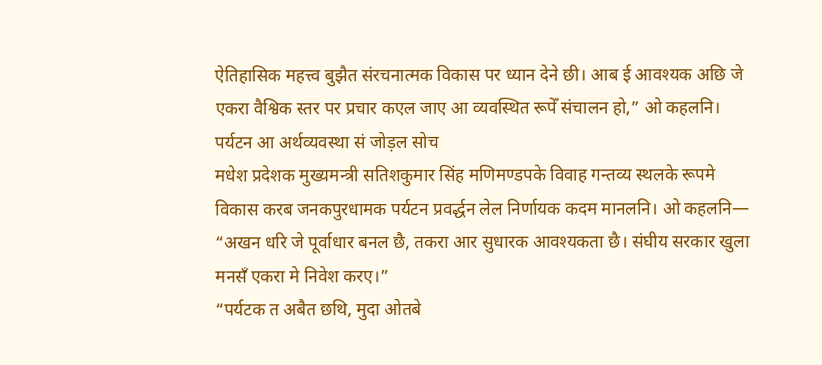ऐतिहासिक महत्त्व बुझैत संरचनात्मक विकास पर ध्यान देने छी। आब ई आवश्यक अछि जे एकरा वैश्विक स्तर पर प्रचार कएल जाए आ व्यवस्थित रूपेँ संचालन हो,” ओ कहलनि।
पर्यटन आ अर्थव्यवस्था सं जोड़ल सोच
मधेश प्रदेशक मुख्यमन्त्री सतिशकुमार सिंह मणिमण्डपके विवाह गन्तव्य स्थलके रूपमे विकास करब जनकपुरधामक पर्यटन प्रवर्द्धन लेल निर्णायक कदम मानलनि। ओ कहलनि— “अखन धरि जे पूर्वाधार बनल छै, तकरा आर सुधारक आवश्यकता छै। संघीय सरकार खुला मनसँ एकरा मे निवेश करए।”
“पर्यटक त अबैत छथि, मुदा ओतबे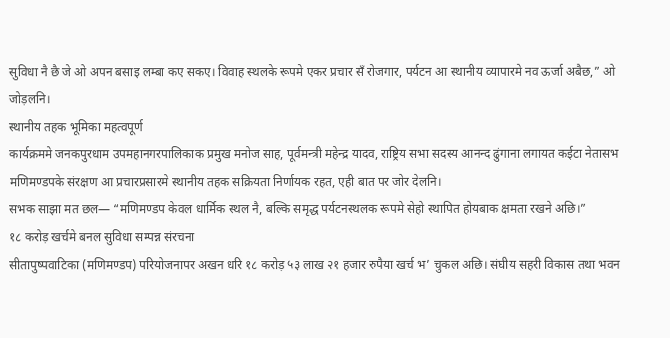सुविधा नै छै जे ओ अपन बसाइ लम्बा कए सकए। विवाह स्थलके रूपमे एकर प्रचार सँ रोजगार, पर्यटन आ स्थानीय व्यापारमे नव ऊर्जा अबैछ,” ओ जोड़लनि।
स्थानीय तहक भूमिका महत्वपूर्ण
कार्यक्रममे जनकपुरधाम उपमहानगरपालिकाक प्रमुख मनोज साह, पूर्वमन्त्री महेन्द्र यादव, राष्ट्रिय सभा सदस्य आनन्द ढुंगाना लगायत कईटा नेतासभ मणिमण्डपके संरक्षण आ प्रचारप्रसारमे स्थानीय तहक सक्रियता निर्णायक रहत, एही बात पर जोर देलनि।
सभक साझा मत छल— “मणिमण्डप केवल धार्मिक स्थल नै, बल्कि समृद्ध पर्यटनस्थलक रूपमे सेहो स्थापित होयबाक क्षमता रखने अछि।”
१८ करोड़ खर्चमे बनल सुविधा सम्पन्न संरचना
सीतापुष्पवाटिका (मणिमण्डप) परियोजनापर अखन धरि १८ करोड़ ५३ लाख २१ हजार रुपैया खर्च भ’ चुकल अछि। संघीय सहरी विकास तथा भवन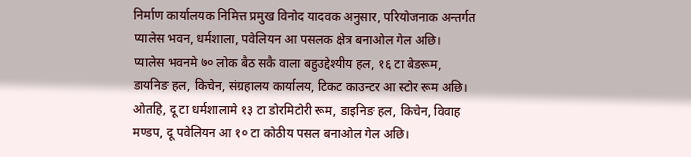निर्माण कार्यालयक निमित्त प्रमुख विनोद यादवक अनुसार, परियोजनाक अन्तर्गत प्यालेस भवन, धर्मशाला, पवेलियन आ पसलक क्षेत्र बनाओल गेल अछि।
प्यालेस भवनमे ७० लोक बैठ सकै वाला बहुउद्देश्यीय हल, १६ टा बेडरूम, डायनिङ हल, किचेन, संग्रहालय कार्यालय, टिकट काउन्टर आ स्टोर रूम अछि। ओतहि, दू टा धर्मशालामे १३ टा डोरमिटोरी रूम, डाइनिङ हल, किचेन, विवाह मण्डप, दू पवेलियन आ १० टा कोठीय पसल बनाओल गेल अछि।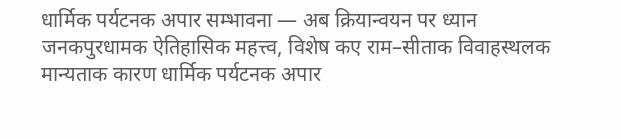धार्मिक पर्यटनक अपार सम्भावना — अब क्रियान्वयन पर ध्यान
जनकपुरधामक ऐतिहासिक महत्त्व, विशेष कए राम–सीताक विवाहस्थलक मान्यताक कारण धार्मिक पर्यटनक अपार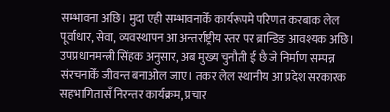सम्भावना अछि। मुदा एही सम्भावनाकेँ कार्यरूपमे परिणत करबाक लेल पूर्वाधार, सेवा, व्यवस्थापन आ अन्तर्राष्ट्रीय स्तर पर ब्रान्डिङ आवश्यक अछि।
उपप्रधानमन्त्री सिंहक अनुसार, अब मुख्य चुनौती ई छै जे निर्माण सम्पन्न संरचनाकेँ जीवन्त बनाओल जाए। तकर लेल स्थानीय आ प्रदेश सरकारक सहभागितासँ निरन्तर कार्यक्रम, प्रचार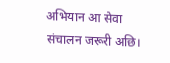अभियान आ सेवा संचालन जरूरी अछि।